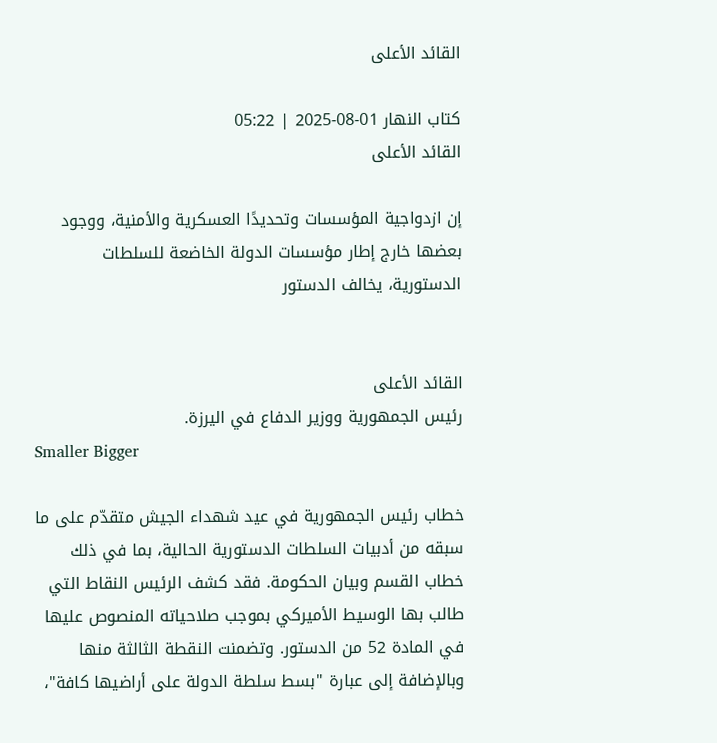القائد الأعلى

كتاب النهار 01-08-2025 | 05:22
القائد الأعلى

إن ازدواجية المؤسسات وتحديدًا العسكرية والأمنية، ووجود بعضها خارج إطار مؤسسات الدولة الخاضعة للسلطات الدستورية، يخالف الدستور


القائد الأعلى
رئيس الجمهورية ووزير الدفاع في اليرزة.
Smaller Bigger

خطاب رئيس الجمهورية في عيد شهداء الجيش متقدّم على ما سبقه من أدبيات السلطات الدستورية الحالية، بما في ذلك خطاب القسم وبيان الحكومة. فقد كشف الرئيس النقاط التي طالب بها الوسيط الأميركي بموجب صلاحياته المنصوص عليها في المادة 52 من الدستور. وتضمنت النقطة الثالثة منها وبالإضافة إلى عبارة "بسط سلطة الدولة على أراضيها كافة"،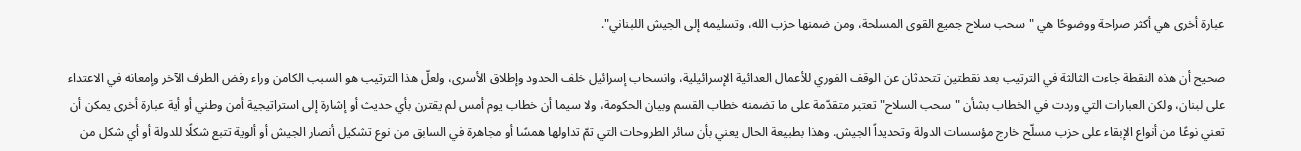عبارة أخرى هي أكثر صراحة ووضوحًا هي "سحب سلاح جميع القوى المسلحة، ومن ضمنها حزب الله، وتسليمه إلى الجيش اللبناني".

صحيح أن هذه النقطة جاءت الثالثة في الترتيب بعد نقطتين تتحدثان عن الوقف الفوري للأعمال العدائية الإسرائيلية، وانسحاب إسرائيل خلف الحدود وإطلاق الأسرى، ولعلّ هذا الترتيب هو السبب الكامن وراء رفض الطرف الآخر وإمعانه في الاعتداء على لبنان، ولكن العبارات التي وردت في الخطاب بشأن "سحب السلاح" تعتبر متقدّمة على ما تضمنه خطاب القسم وبيان الحكومة، ولا سيما أن خطاب يوم أمس لم يقترن بأي حديث أو إشارة إلى استراتيجية أمن وطني أو أية عبارة أخرى يمكن أن تعني نوعًا من أنواع الإبقاء على حزب مسلّح خارج مؤسسات الدولة وتحديداً الجيش. وهذا بطبيعة الحال يعني بأن سائر الطروحات التي تمّ تداولها همسًا أو مجاهرة في السابق من نوع تشكيل أنصار الجيش أو ألوية تتبع شكلًا للدولة أو أي شكل من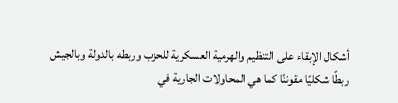أشكال الإبقاء على التنظيم والهرمية العسكرية للحزب وربطه بالدولة وبالجيش ربطًا شكليًا مقوننًا كما هي المحاولات الجارية في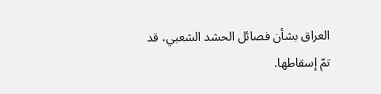العراق بشأن فصائل الحشد الشعبي، قد تمّ إسقاطها.